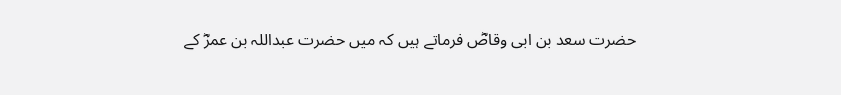حضرت سعد بن ابی وقاصؓ فرماتے ہیں کہ میں حضرت عبداللہ بن عمرؓ کے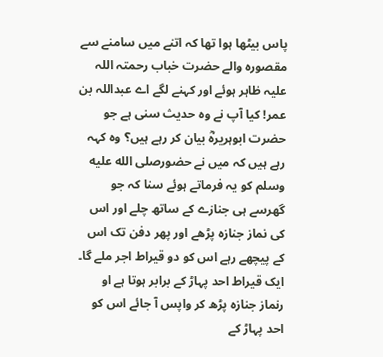پاس بیٹھا ہوا تھا کہ اتنے میں سامنے سے مقصورہ والے حضرت خباب رحمتہ اللہ علیہ ظاہر ہوئے اور کہنے لگے اے عبداللہ بن عمر! کیا آپ نے وہ حدیث سنی ہے جو حضرت ابوہریرہؓ بیان کر رہے ہیں؟ وہ کہہ رہے ہیں کہ میں نے حضورصلى الله عليه وسلم کو یہ فرماتے ہوئے سنا کہ جو گھرسے ہی جنازے کے ساتھ چلے اور اس کی نماز جنازہ پڑھے اور پھر دفن تک اس کے پیچھے رہے اس کو دو قیراط اجر ملے گا۔
ایک قیراط احد پہاڑ کے برابر ہوتا ہے او رنماز جنازہ پڑھ کر واپس آ جائے اس کو احد پہاڑ کے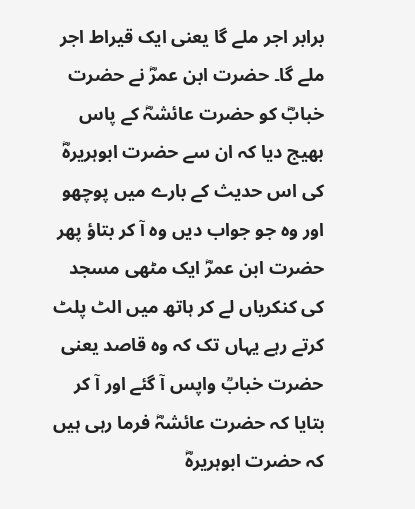برابر اجر ملے گا یعنی ایک قیراط اجر ملے گا۔ حضرت ابن عمرؓ نے حضرت خبابؓ کو حضرت عائشہؓ کے پاس بھیج دیا کہ ان سے حضرت ابوہریرہؓ کی اس حدیث کے بارے میں پوچھو اور وہ جو جواب دیں وہ آ کر بتاؤ پھر حضرت ابن عمرؓ ایک مٹھی مسجد کی کنکریاں لے کر ہاتھ میں الٹ پلٹ کرتے رہے یہاں تک کہ وہ قاصد یعنی حضرت خبابؒ واپس آ گئے اور آ کر بتایا کہ حضرت عائشہؓ فرما رہی ہیں کہ حضرت ابوہریرہؓ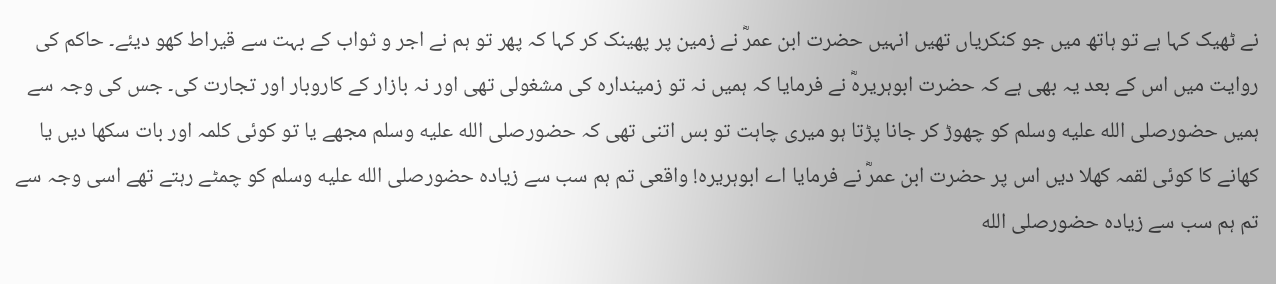نے ٹھیک کہا ہے تو ہاتھ میں جو کنکریاں تھیں انہیں حضرت ابن عمرؓ نے زمین پر پھینک کر کہا کہ پھر تو ہم نے اجر و ثواب کے بہت سے قیراط کھو دیئے۔ حاکم کی روایت میں اس کے بعد یہ بھی ہے کہ حضرت ابوہریرہؓ نے فرمایا کہ ہمیں نہ تو زمیندارہ کی مشغولی تھی اور نہ بازار کے کاروبار اور تجارت کی۔ جس کی وجہ سے ہمیں حضورصلى الله عليه وسلم کو چھوڑ کر جانا پڑتا ہو میری چاہت تو بس اتنی تھی کہ حضورصلى الله عليه وسلم مجھے یا تو کوئی کلمہ اور بات سکھا دیں یا کھانے کا کوئی لقمہ کھلا دیں اس پر حضرت ابن عمرؓ نے فرمایا اے ابوہریرہ! واقعی تم ہم سب سے زیادہ حضورصلى الله عليه وسلم کو چمٹے رہتے تھے اسی وجہ سے تم ہم سب سے زیادہ حضورصلى الله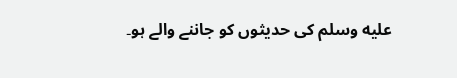عليه وسلم کی حدیثوں کو جاننے والے ہو۔